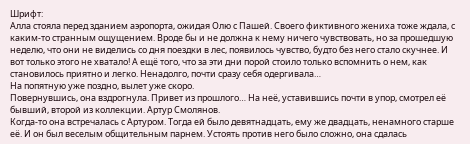Шрифт:
Алла стояла перед зданием аэропорта, ожидая Олю с Пашей. Своего фиктивного жениха тоже ждала, с каким-то странным ощущением. Вроде бы и не должна к нему ничего чувствовать, но за прошедшую неделю, что они не виделись со дня поездки в лес, появилось чувство, будто без него стало скучнее. И вот только этого не хватало! А ещё того, что за эти дни порой стоило только вспомнить о нем, как становилось приятно и легко. Ненадолго, почти сразу себя одергивала…
На попятную уже поздно, вылет уже скоро.
Повернувшись, она вздрогнула. Привет из прошлого… На неё, уставившись почти в упор, смотрел её бывший, второй из коллекции. Артур Смолянов.
Когда-то она встречалась с Артуром. Тогда ей было девятнадцать, ему же двадцать, ненамного старше её. И он был веселым общительным парнем. Устоять против него было сложно, она сдалась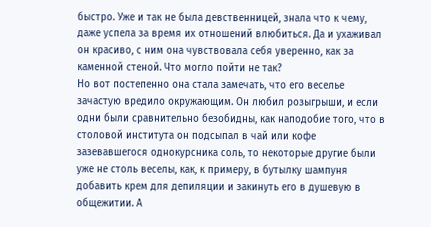быстро. Уже и так не была девственницей, знала что к чему, даже успела за время их отношений влюбиться. Да и ухаживал он красиво, с ним она чувствовала себя уверенно, как за каменной стеной. Что могло пойти не так?
Но вот постепенно она стала замечать, что его веселье зачастую вредило окружающим. Он любил розыгрыши, и если одни были сравнительно безобидны, как наподобие того, что в столовой института он подсыпал в чай или кофе зазевавшегося однокурсника соль, то некоторые другие были уже не столь веселы, как, к примеру, в бутылку шампуня добавить крем для депиляции и закинуть его в душевую в общежитии. А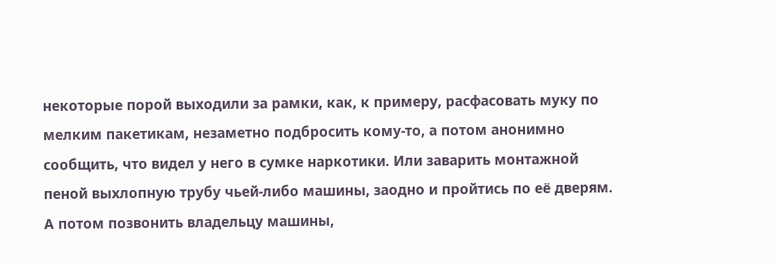некоторые порой выходили за рамки, как, к примеру, расфасовать муку по мелким пакетикам, незаметно подбросить кому-то, а потом анонимно сообщить, что видел у него в сумке наркотики. Или заварить монтажной пеной выхлопную трубу чьей-либо машины, заодно и пройтись по её дверям. А потом позвонить владельцу машины,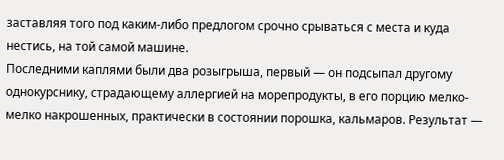заставляя того под каким-либо предлогом срочно срываться с места и куда нестись, на той самой машине.
Последними каплями были два розыгрыша, первый — он подсыпал другому однокурснику, страдающему аллергией на морепродукты, в его порцию мелко-мелко накрошенных, практически в состоянии порошка, кальмаров. Результат —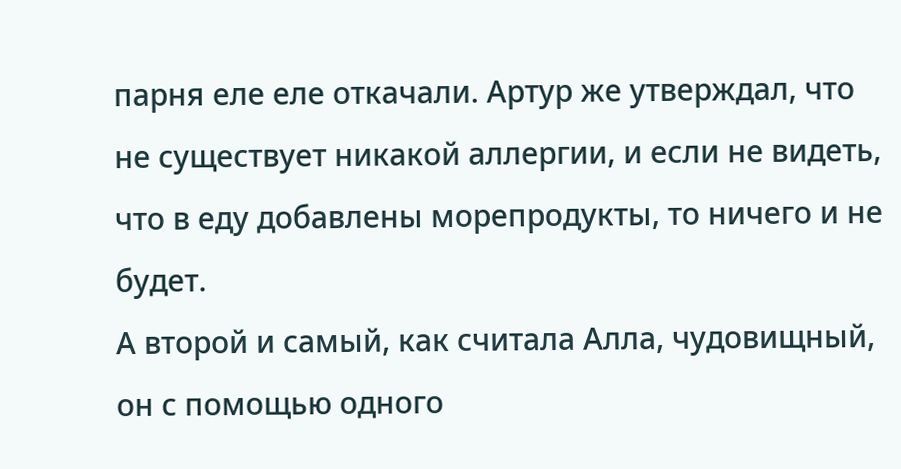парня еле еле откачали. Артур же утверждал, что не существует никакой аллергии, и если не видеть, что в еду добавлены морепродукты, то ничего и не будет.
А второй и самый, как считала Алла, чудовищный, он с помощью одного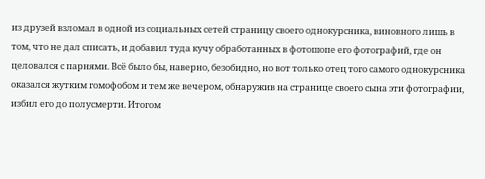из друзей взломал в одной из социальных сетей страницу своего однокурсника, виновного лишь в том, что не дал списать, и добавил туда кучу обработанных в фотошопе его фотографий, где он целовался с парнями. Всё было бы, наверно, безобидно, но вот только отец того самого однокурсника оказался жутким гомофобом и тем же вечером, обнаружив на странице своего сына эти фотографии, избил его до полусмерти. Итогом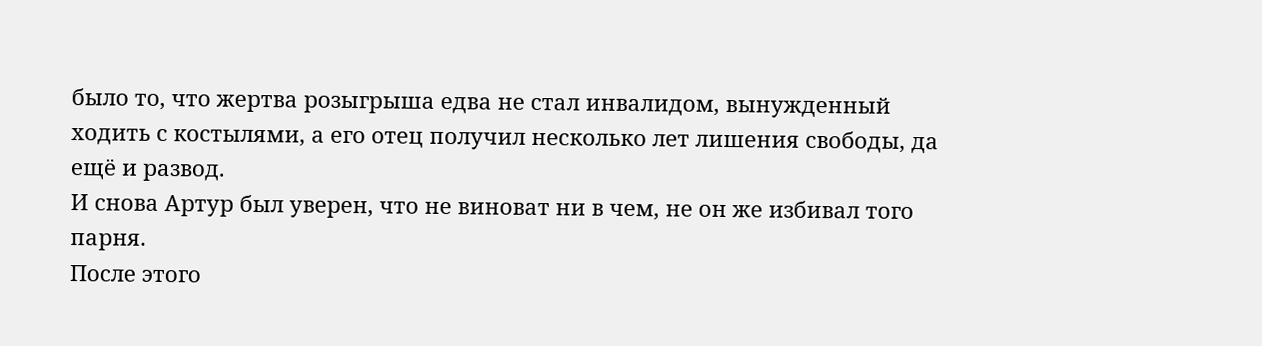было то, что жертва розыгрыша едва не стал инвалидом, вынужденный ходить с костылями, а его отец получил несколько лет лишения свободы, да ещё и развод.
И снова Артур был уверен, что не виноват ни в чем, не он же избивал того парня.
После этого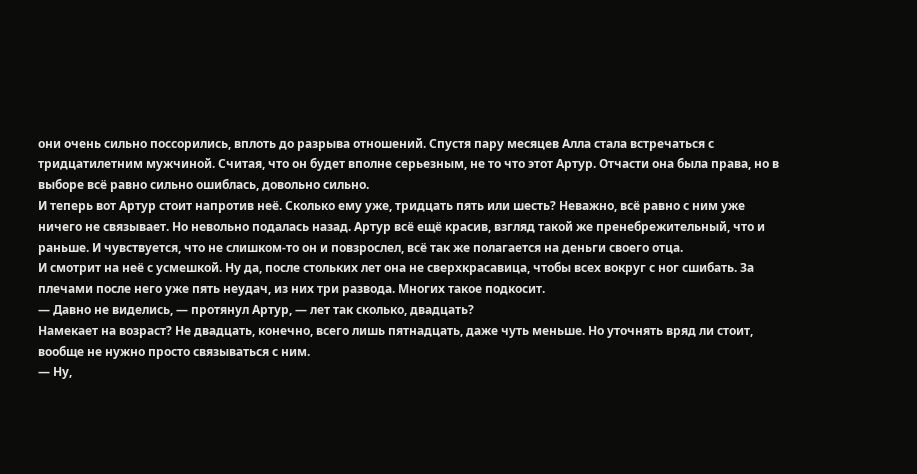они очень сильно поссорились, вплоть до разрыва отношений. Спустя пару месяцев Алла стала встречаться с тридцатилетним мужчиной. Считая, что он будет вполне серьезным, не то что этот Артур. Отчасти она была права, но в выборе всё равно сильно ошиблась, довольно сильно.
И теперь вот Артур стоит напротив неё. Сколько ему уже, тридцать пять или шесть? Неважно, всё равно с ним уже ничего не связывает. Но невольно подалась назад. Артур всё ещё красив, взгляд такой же пренебрежительный, что и раньше. И чувствуется, что не слишком-то он и повзрослел, всё так же полагается на деньги своего отца.
И смотрит на неё с усмешкой. Ну да, после стольких лет она не сверхкрасавица, чтобы всех вокруг с ног сшибать. За плечами после него уже пять неудач, из них три развода. Многих такое подкосит.
— Давно не виделись, — протянул Артур, — лет так сколько, двадцать?
Намекает на возраст? Не двадцать, конечно, всего лишь пятнадцать, даже чуть меньше. Но уточнять вряд ли стоит, вообще не нужно просто связываться с ним.
— Ну,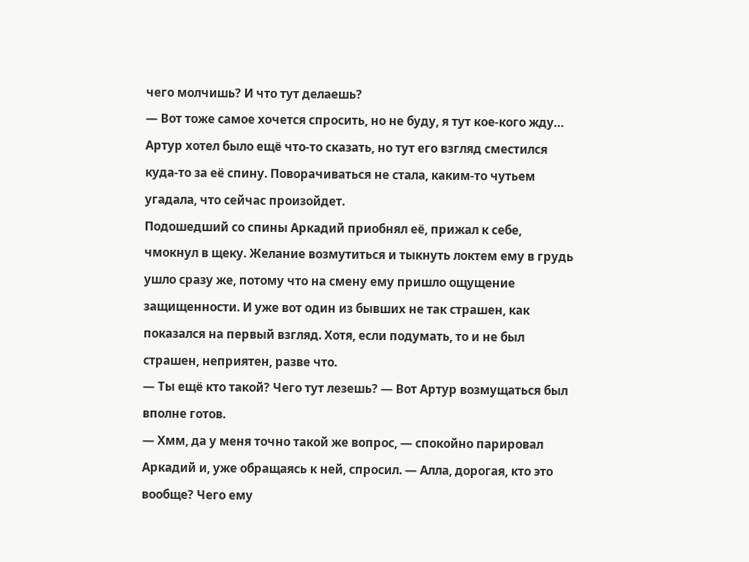чего молчишь? И что тут делаешь?
— Вот тоже самое хочется спросить, но не буду, я тут кое-кого жду…
Артур хотел было ещё что-то сказать, но тут его взгляд сместился куда-то за её спину. Поворачиваться не стала, каким-то чутьем угадала, что сейчас произойдет.
Подошедший со спины Аркадий приобнял её, прижал к себе, чмокнул в щеку. Желание возмутиться и тыкнуть локтем ему в грудь ушло сразу же, потому что на смену ему пришло ощущение защищенности. И уже вот один из бывших не так страшен, как показался на первый взгляд. Хотя, если подумать, то и не был страшен, неприятен, разве что.
— Ты ещё кто такой? Чего тут лезешь? — Вот Артур возмущаться был вполне готов.
— Хмм, да у меня точно такой же вопрос, — спокойно парировал Аркадий и, уже обращаясь к ней, спросил. — Алла, дорогая, кто это вообще? Чего ему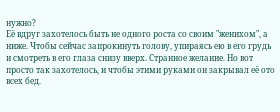нужно?
Её вдруг захотелось быть не одного роста со своим "женихом", а ниже. Чтобы сейчас запрокинуть голову, упираясь ею в его грудь и смотреть в его глаза снизу вверх. Странное желание. Но вот просто так захотелось, и чтобы этими руками он закрывал её ото всех бед.